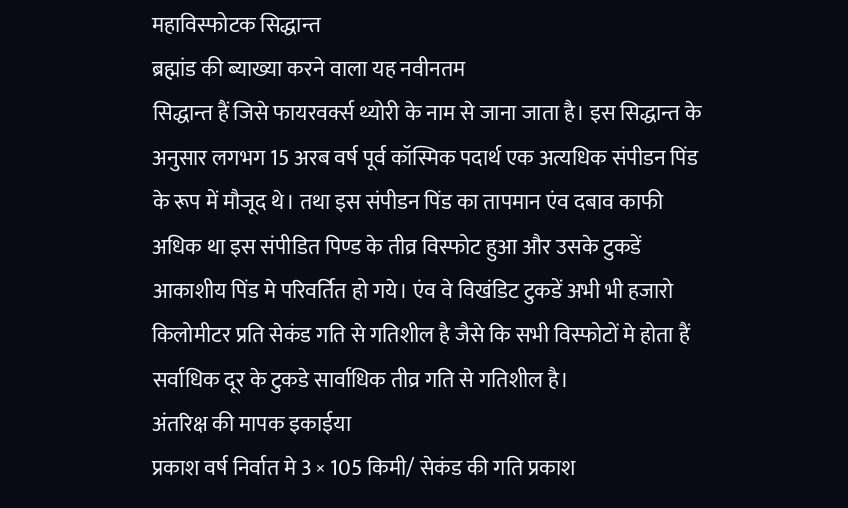महाविस्फोटक सिद्धान्त
ब्रह्मांड की ब्याख्या करने वाला यह नवीनतम
सिद्धान्त हैं जिसे फायरवर्क्स थ्योरी के नाम से जाना जाता है। इस सिद्धान्त के अनुसार लगभग 15 अरब वर्ष पूर्व कॉस्मिक पदार्थ एक अत्यधिक संपीडन पिंड के रूप में मौजूद थे। तथा इस संपीडन पिंड का तापमान एंव दबाव काफी अधिक था इस संपीडित पिण्ड के तीव्र विस्फोट हुआ और उसके टुकडें आकाशीय पिंड मे परिवर्तित हो गये। एंव वे विखंडिट टुकडें अभी भी हजारो किलोमीटर प्रति सेकंड गति से गतिशील है जैसे कि सभी विस्फोटों मे होता हैं सर्वाधिक दूर के टुकडे सार्वाधिक तीव्र गति से गतिशील है।
अंतरिक्ष की मापक इकाईया
प्रकाश वर्ष निर्वात मे 3 × 105 किमी/ सेकंड की गति प्रकाश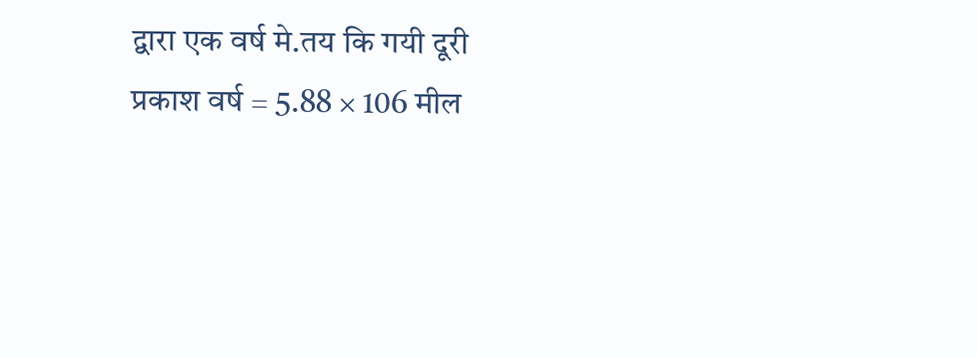द्वारा एक वर्ष मे.तय कि गयी दूरी
प्रकाश वर्ष = 5.88 × 106 मील